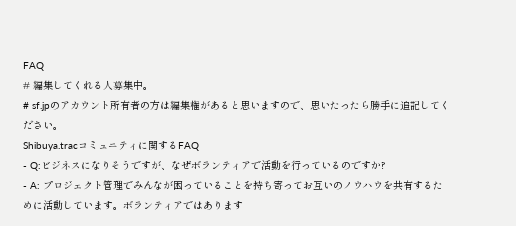FAQ
# 編集してくれる人募集中。
# sf.jpのアカウント所有者の方は編集権があると思いますので、思いたったら勝手に追記してください。
Shibuya.tracコミュニティに関するFAQ
- Q:ビジネスになりそうですが、なぜボランティアで活動を行っているのですか?
- A: プロジェクト管理でみんなが困っていることを持ち寄ってお互いのノウハウを共有するために活動しています。ボランティアではあります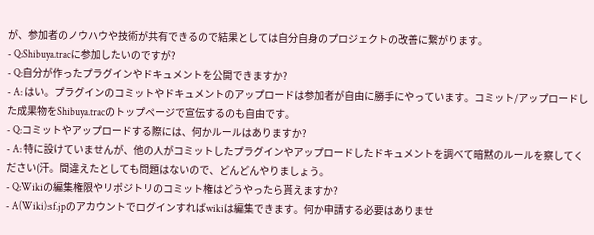が、参加者のノウハウや技術が共有できるので結果としては自分自身のプロジェクトの改善に繋がります。
- Q:Shibuya.tracに参加したいのですが?
- Q:自分が作ったプラグインやドキュメントを公開できますか?
- A: はい。プラグインのコミットやドキュメントのアップロードは参加者が自由に勝手にやっています。コミット/アップロードした成果物をShibuya.tracのトップページで宣伝するのも自由です。
- Q:コミットやアップロードする際には、何かルールはありますか?
- A: 特に設けていませんが、他の人がコミットしたプラグインやアップロードしたドキュメントを調べて暗黙のルールを察してください(汗。間違えたとしても問題はないので、どんどんやりましょう。
- Q:Wikiの編集権限やリポジトリのコミット権はどうやったら貰えますか?
- A(Wiki):sf.jpのアカウントでログインすればwikiは編集できます。何か申請する必要はありませ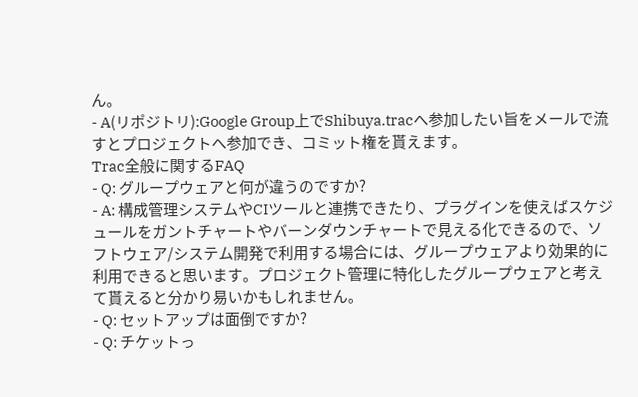ん。
- A(リポジトリ):Google Group上でShibuya.tracへ参加したい旨をメールで流すとプロジェクトへ参加でき、コミット権を貰えます。
Trac全般に関するFAQ
- Q: グループウェアと何が違うのですか?
- A: 構成管理システムやCIツールと連携できたり、プラグインを使えばスケジュールをガントチャートやバーンダウンチャートで見える化できるので、ソフトウェア/システム開発で利用する場合には、グループウェアより効果的に利用できると思います。プロジェクト管理に特化したグループウェアと考えて貰えると分かり易いかもしれません。
- Q: セットアップは面倒ですか?
- Q: チケットっ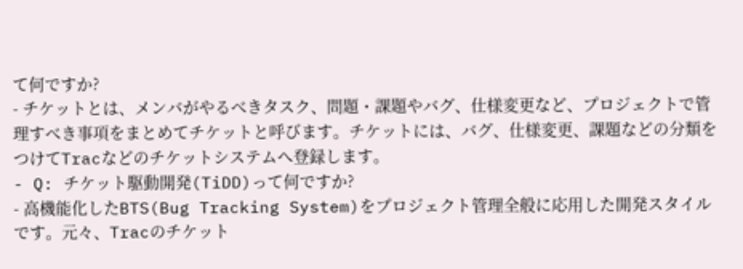て何ですか?
- チケットとは、メンバがやるべきタスク、問題・課題やバグ、仕様変更など、プロジェクトで管理すべき事項をまとめてチケットと呼びます。チケットには、バグ、仕様変更、課題などの分類をつけてTracなどのチケットシステムへ登録します。
- Q: チケット駆動開発(TiDD)って何ですか?
- 高機能化したBTS(Bug Tracking System)をプロジェクト管理全般に応用した開発スタイルです。元々、Tracのチケット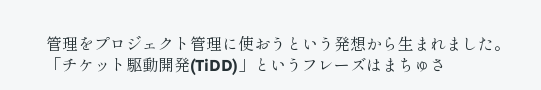管理をプロジェクト管理に使おうという発想から生まれました。「チケット駆動開発(TiDD)」というフレーズはまちゅさ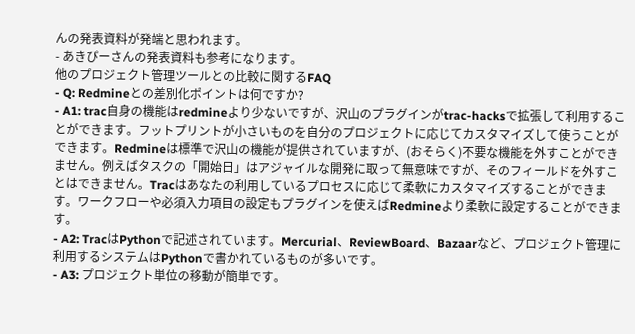んの発表資料が発端と思われます。
- あきぴーさんの発表資料も参考になります。
他のプロジェクト管理ツールとの比較に関するFAQ
- Q: Redmineとの差別化ポイントは何ですか?
- A1: trac自身の機能はredmineより少ないですが、沢山のプラグインがtrac-hacksで拡張して利用することができます。フットプリントが小さいものを自分のプロジェクトに応じてカスタマイズして使うことができます。Redmineは標準で沢山の機能が提供されていますが、(おそらく)不要な機能を外すことができません。例えばタスクの「開始日」はアジャイルな開発に取って無意味ですが、そのフィールドを外すことはできません。Tracはあなたの利用しているプロセスに応じて柔軟にカスタマイズすることができます。ワークフローや必須入力項目の設定もプラグインを使えばRedmineより柔軟に設定することができます。
- A2: TracはPythonで記述されています。Mercurial、ReviewBoard、Bazaarなど、プロジェクト管理に利用するシステムはPythonで書かれているものが多いです。
- A3: プロジェクト単位の移動が簡単です。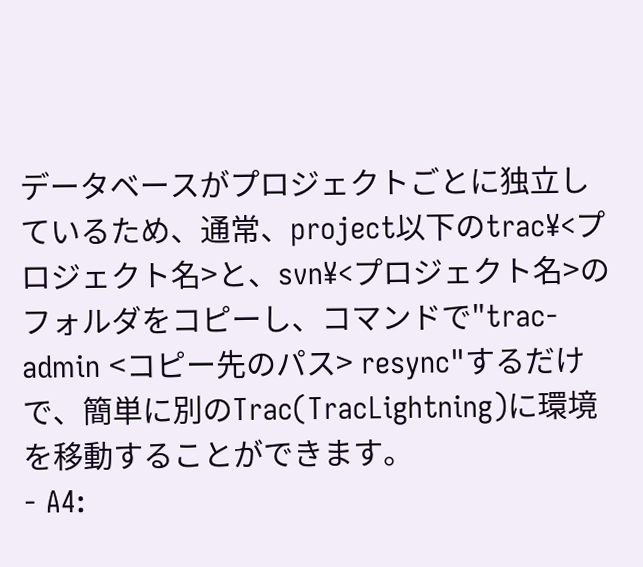データベースがプロジェクトごとに独立しているため、通常、project以下のtrac¥<プロジェクト名>と、svn¥<プロジェクト名>のフォルダをコピーし、コマンドで"trac-admin <コピー先のパス> resync"するだけで、簡単に別のTrac(TracLightning)に環境を移動することができます。
- A4: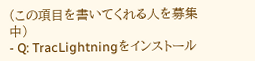(この項目を書いてくれる人を募集中)
- Q: TracLightningをインストール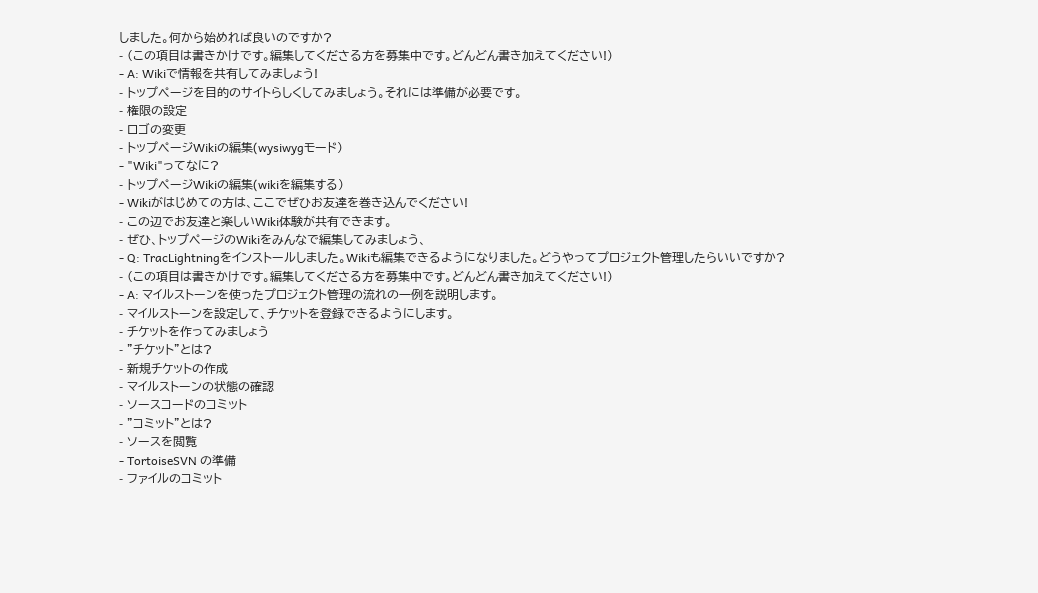しました。何から始めれば良いのですか?
- (この項目は書きかけです。編集してくださる方を募集中です。どんどん書き加えてください!)
- A: Wikiで情報を共有してみましょう!
- トップページを目的のサイトらしくしてみましょう。それには準備が必要です。
- 権限の設定
- ロゴの変更
- トップページWikiの編集(wysiwygモード)
- "Wiki"ってなに?
- トップページWikiの編集(wikiを編集する)
- Wikiがはじめての方は、ここでぜひお友達を巻き込んでください!
- この辺でお友達と楽しいWiki体験が共有できます。
- ぜひ、トップページのWikiをみんなで編集してみましょう、
- Q: TracLightningをインストールしました。Wikiも編集できるようになりました。どうやってプロジェクト管理したらいいですか?
- (この項目は書きかけです。編集してくださる方を募集中です。どんどん書き加えてください!)
- A: マイルストーンを使ったプロジェクト管理の流れの一例を説明します。
- マイルストーンを設定して、チケットを登録できるようにします。
- チケットを作ってみましょう
- "チケット"とは?
- 新規チケットの作成
- マイルストーンの状態の確認
- ソースコードのコミット
- "コミット"とは?
- ソースを閲覧
- TortoiseSVN の準備
- ファイルのコミット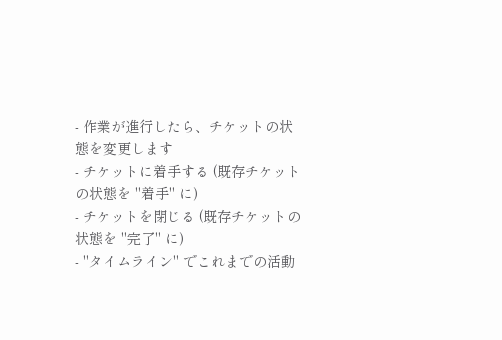- 作業が進行したら、チケットの状態を変更します
- チケットに着手する (既存チケットの状態を "着手" に)
- チケットを閉じる (既存チケットの状態を "完了" に)
- "タイムライン" でこれまでの活動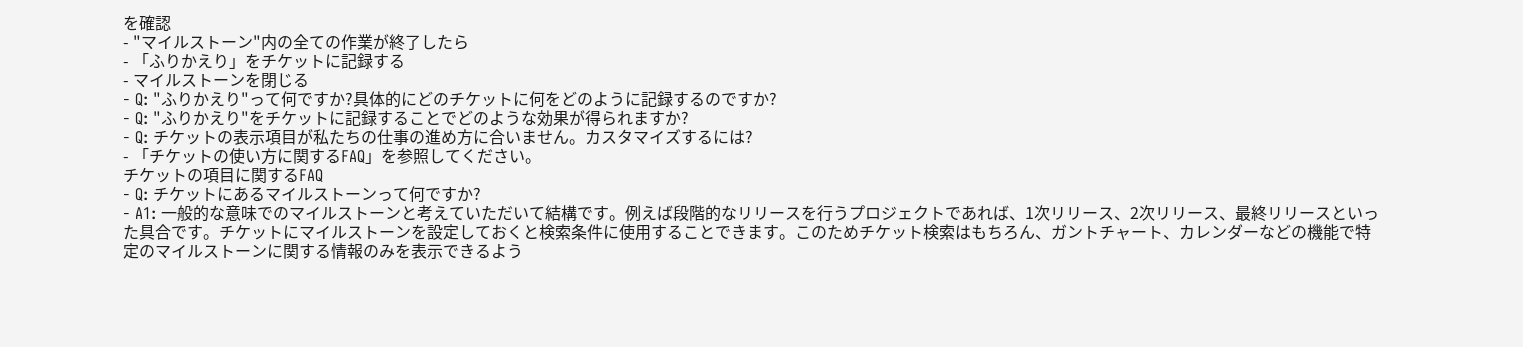を確認
- "マイルストーン"内の全ての作業が終了したら
- 「ふりかえり」をチケットに記録する
- マイルストーンを閉じる
- Q: "ふりかえり"って何ですか?具体的にどのチケットに何をどのように記録するのですか?
- Q: "ふりかえり"をチケットに記録することでどのような効果が得られますか?
- Q: チケットの表示項目が私たちの仕事の進め方に合いません。カスタマイズするには?
- 「チケットの使い方に関するFAQ」を参照してください。
チケットの項目に関するFAQ
- Q: チケットにあるマイルストーンって何ですか?
- A1: 一般的な意味でのマイルストーンと考えていただいて結構です。例えば段階的なリリースを行うプロジェクトであれば、1次リリース、2次リリース、最終リリースといった具合です。チケットにマイルストーンを設定しておくと検索条件に使用することできます。このためチケット検索はもちろん、ガントチャート、カレンダーなどの機能で特定のマイルストーンに関する情報のみを表示できるよう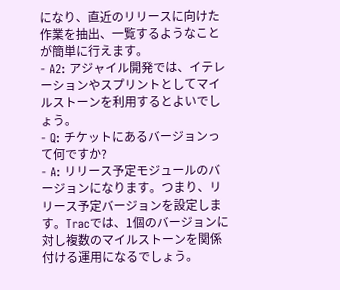になり、直近のリリースに向けた作業を抽出、一覧するようなことが簡単に行えます。
- A2: アジャイル開発では、イテレーションやスプリントとしてマイルストーンを利用するとよいでしょう。
- Q: チケットにあるバージョンって何ですか?
- A: リリース予定モジュールのバージョンになります。つまり、リリース予定バージョンを設定します。Tracでは、1個のバージョンに対し複数のマイルストーンを関係付ける運用になるでしょう。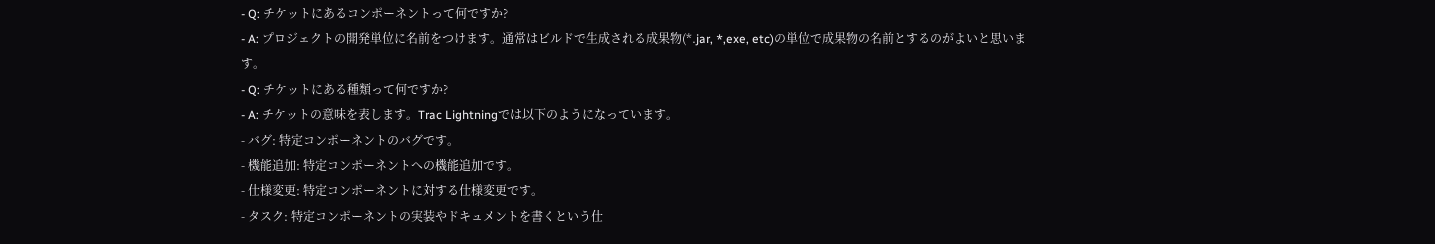- Q: チケットにあるコンポーネントって何ですか?
- A: プロジェクトの開発単位に名前をつけます。通常はビルドで生成される成果物(*.jar, *,exe, etc)の単位で成果物の名前とするのがよいと思います。
- Q: チケットにある種類って何ですか?
- A: チケットの意味を表します。Trac Lightningでは以下のようになっています。
- バグ: 特定コンポーネントのバグです。
- 機能追加: 特定コンポーネントへの機能追加です。
- 仕様変更: 特定コンポーネントに対する仕様変更です。
- タスク: 特定コンポーネントの実装やドキュメントを書くという仕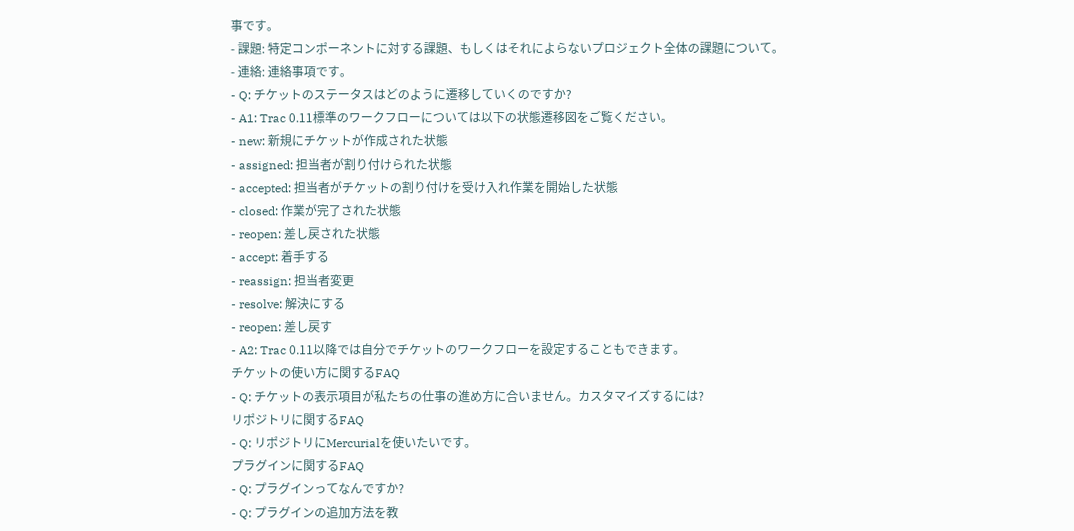事です。
- 課題: 特定コンポーネントに対する課題、もしくはそれによらないプロジェクト全体の課題について。
- 連絡: 連絡事項です。
- Q: チケットのステータスはどのように遷移していくのですか?
- A1: Trac 0.11標準のワークフローについては以下の状態遷移図をご覧ください。
- new: 新規にチケットが作成された状態
- assigned: 担当者が割り付けられた状態
- accepted: 担当者がチケットの割り付けを受け入れ作業を開始した状態
- closed: 作業が完了された状態
- reopen: 差し戻された状態
- accept: 着手する
- reassign: 担当者変更
- resolve: 解決にする
- reopen: 差し戻す
- A2: Trac 0.11以降では自分でチケットのワークフローを設定することもできます。
チケットの使い方に関するFAQ
- Q: チケットの表示項目が私たちの仕事の進め方に合いません。カスタマイズするには?
リポジトリに関するFAQ
- Q: リポジトリにMercurialを使いたいです。
プラグインに関するFAQ
- Q: プラグインってなんですか?
- Q: プラグインの追加方法を教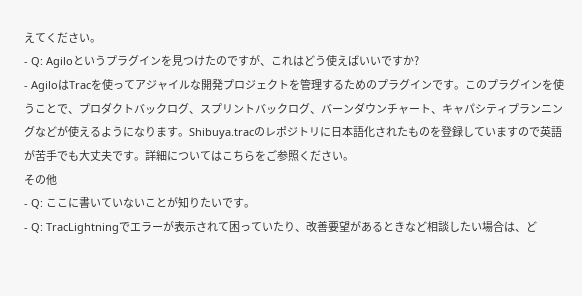えてください。
- Q: Agiloというプラグインを見つけたのですが、これはどう使えばいいですか?
- AgiloはTracを使ってアジャイルな開発プロジェクトを管理するためのプラグインです。このプラグインを使うことで、プロダクトバックログ、スプリントバックログ、バーンダウンチャート、キャパシティプランニングなどが使えるようになります。Shibuya.tracのレポジトリに日本語化されたものを登録していますので英語が苦手でも大丈夫です。詳細についてはこちらをご参照ください。
その他
- Q: ここに書いていないことが知りたいです。
- Q: TracLightningでエラーが表示されて困っていたり、改善要望があるときなど相談したい場合は、ど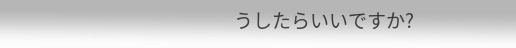うしたらいいですか?